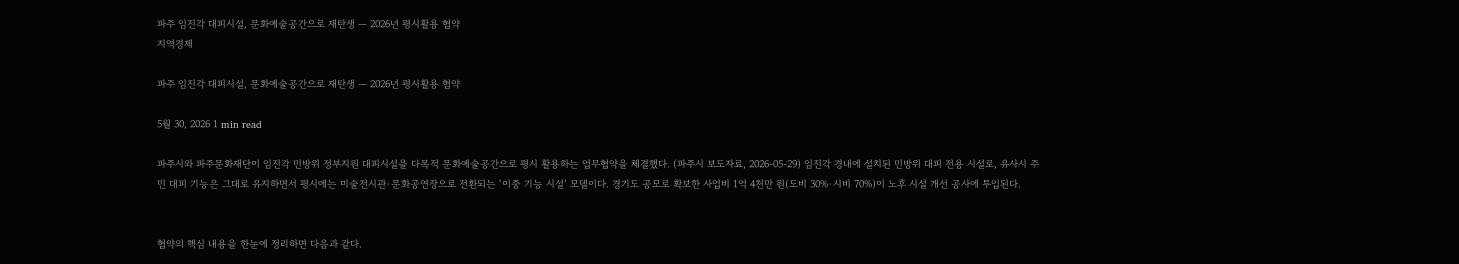파주 임진각 대피시설, 문화예술공간으로 재탄생 — 2026년 평시활용 협약
지역경제

파주 임진각 대피시설, 문화예술공간으로 재탄생 — 2026년 평시활용 협약

5월 30, 2026 1 min read

파주시와 파주문화재단이 임진각 민방위 정부지원 대피시설을 다목적 문화예술공간으로 평시 활용하는 업무협약을 체결했다. (파주시 보도자료, 2026-05-29) 임진각 경내에 설치된 민방위 대피 전용 시설로, 유사시 주민 대피 기능은 그대로 유지하면서 평시에는 미술전시관·문화공연장으로 전환되는 ‘이중 기능 시설’ 모델이다. 경기도 공모로 확보한 사업비 1억 4천만 원(도비 30%·시비 70%)이 노후 시설 개선 공사에 투입된다.


협약의 핵심 내용을 한눈에 정리하면 다음과 같다.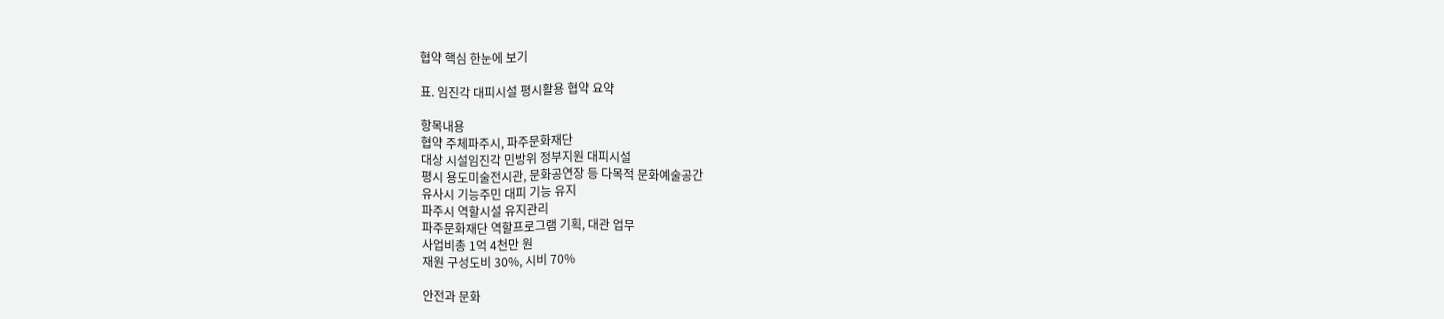협약 핵심 한눈에 보기

표. 임진각 대피시설 평시활용 협약 요약

항목내용
협약 주체파주시, 파주문화재단
대상 시설임진각 민방위 정부지원 대피시설
평시 용도미술전시관, 문화공연장 등 다목적 문화예술공간
유사시 기능주민 대피 기능 유지
파주시 역할시설 유지관리
파주문화재단 역할프로그램 기획, 대관 업무
사업비총 1억 4천만 원
재원 구성도비 30%, 시비 70%

안전과 문화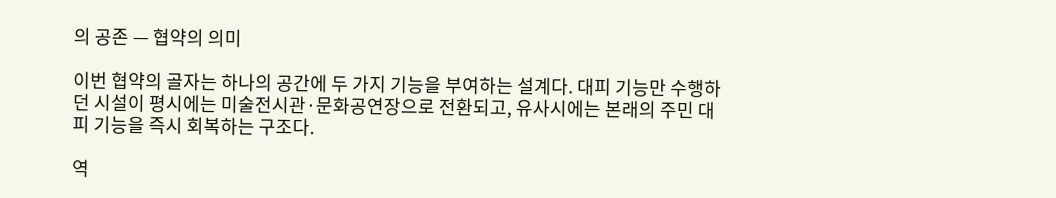의 공존 — 협약의 의미

이번 협약의 골자는 하나의 공간에 두 가지 기능을 부여하는 설계다. 대피 기능만 수행하던 시설이 평시에는 미술전시관·문화공연장으로 전환되고, 유사시에는 본래의 주민 대피 기능을 즉시 회복하는 구조다.

역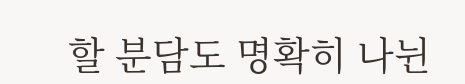할 분담도 명확히 나뉜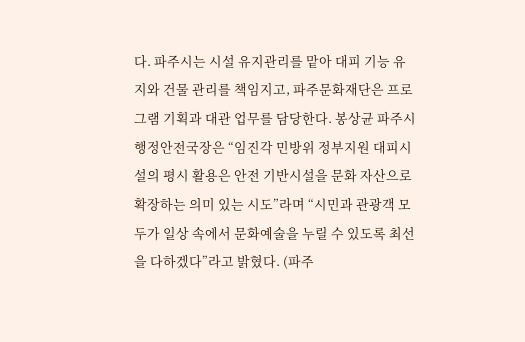다. 파주시는 시설 유지관리를 맡아 대피 기능 유지와 건물 관리를 책임지고, 파주문화재단은 프로그램 기획과 대관 업무를 담당한다. 봉상균 파주시 행정안전국장은 “임진각 민방위 정부지원 대피시설의 평시 활용은 안전 기반시설을 문화 자산으로 확장하는 의미 있는 시도”라며 “시민과 관광객 모두가 일상 속에서 문화예술을 누릴 수 있도록 최선을 다하겠다”라고 밝혔다. (파주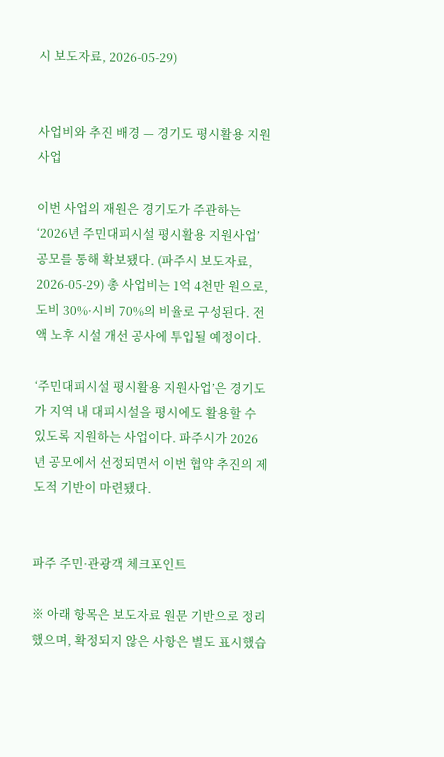시 보도자료, 2026-05-29)


사업비와 추진 배경 — 경기도 평시활용 지원사업

이번 사업의 재원은 경기도가 주관하는 ‘2026년 주민대피시설 평시활용 지원사업’ 공모를 통해 확보됐다. (파주시 보도자료, 2026-05-29) 총 사업비는 1억 4천만 원으로, 도비 30%·시비 70%의 비율로 구성된다. 전액 노후 시설 개선 공사에 투입될 예정이다.

‘주민대피시설 평시활용 지원사업’은 경기도가 지역 내 대피시설을 평시에도 활용할 수 있도록 지원하는 사업이다. 파주시가 2026년 공모에서 선정되면서 이번 협약 추진의 제도적 기반이 마련됐다.


파주 주민·관광객 체크포인트

※ 아래 항목은 보도자료 원문 기반으로 정리했으며, 확정되지 않은 사항은 별도 표시했습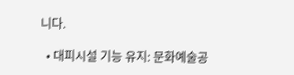니다.

  • 대피시설 기능 유지: 문화예술공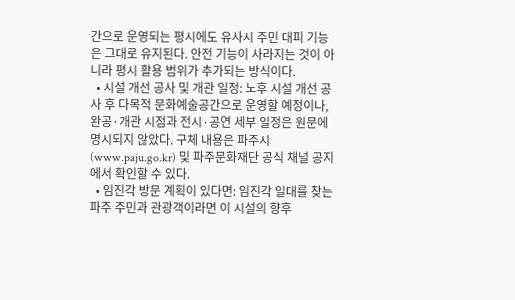간으로 운영되는 평시에도 유사시 주민 대피 기능은 그대로 유지된다. 안전 기능이 사라지는 것이 아니라 평시 활용 범위가 추가되는 방식이다.
  • 시설 개선 공사 및 개관 일정: 노후 시설 개선 공사 후 다목적 문화예술공간으로 운영할 예정이나, 완공·개관 시점과 전시·공연 세부 일정은 원문에 명시되지 않았다. 구체 내용은 파주시(www.paju.go.kr) 및 파주문화재단 공식 채널 공지에서 확인할 수 있다.
  • 임진각 방문 계획이 있다면: 임진각 일대를 찾는 파주 주민과 관광객이라면 이 시설의 향후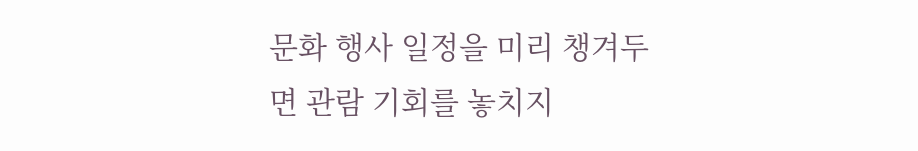문화 행사 일정을 미리 챙겨두면 관람 기회를 놓치지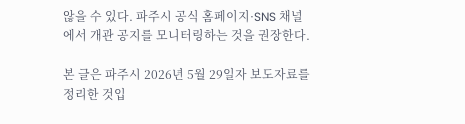않을 수 있다. 파주시 공식 홈페이지·SNS 채널에서 개관 공지를 모니터링하는 것을 권장한다.

본 글은 파주시 2026년 5월 29일자 보도자료를 정리한 것입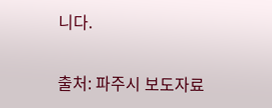니다.

출처: 파주시 보도자료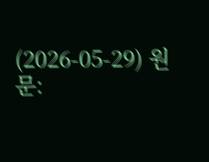(2026-05-29) 원문: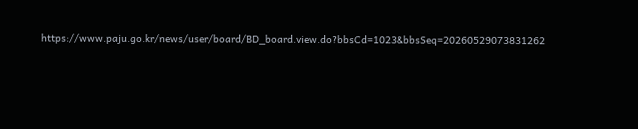https://www.paju.go.kr/news/user/board/BD_board.view.do?bbsCd=1023&bbsSeq=20260529073831262